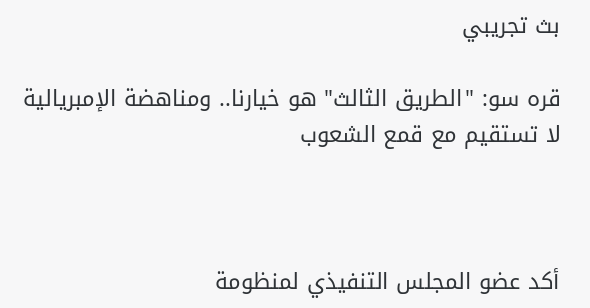بث تجريبي

قره سو: "الطريق الثالث" هو خيارنا.. ومناهضة الإمبريالية لا تستقيم مع قمع الشعوب



أكد عضو المجلس التنفيذي لمنظومة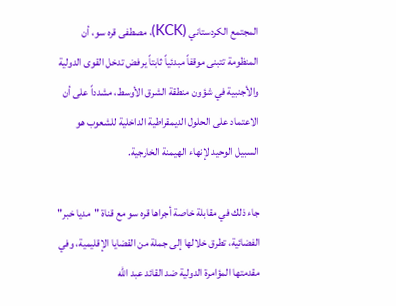المجتمع الكردستاني (KCK)، مصطفى قره سو، أن المنظومة تتبنى موقفاً مبدئياً ثابتاً يرفض تدخل القوى الدولية والأجنبية في شؤون منطقة الشرق الأوسط، مشدداً على أن الاعتماد على الحلول الديمقراطية الداخلية للشعوب هو السبيل الوحيد لإنهاء الهيمنة الخارجية.

جاء ذلك في مقابلة خاصة أجراها قره سو مع قناة "مديا خبر" الفضائية، تطرق خلالها إلى جملة من القضايا الإقليمية، وفي مقدمتها المؤامرة الدولية ضد القائد عبد الله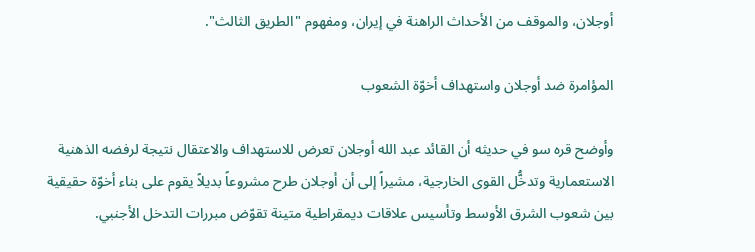أوجلان، والموقف من الأحداث الراهنة في إيران، ومفهوم "الطريق الثالث".

المؤامرة ضد أوجلان واستهداف أخوّة الشعوب

وأوضح قره سو في حديثه أن القائد عبد الله أوجلان تعرض للاستهداف والاعتقال نتيجة لرفضه الذهنية الاستعمارية وتدخُّل القوى الخارجية، مشيراً إلى أن أوجلان طرح مشروعاً بديلاً يقوم على بناء أخوّة حقيقية بين شعوب الشرق الأوسط وتأسيس علاقات ديمقراطية متينة تقوّض مبررات التدخل الأجنبي.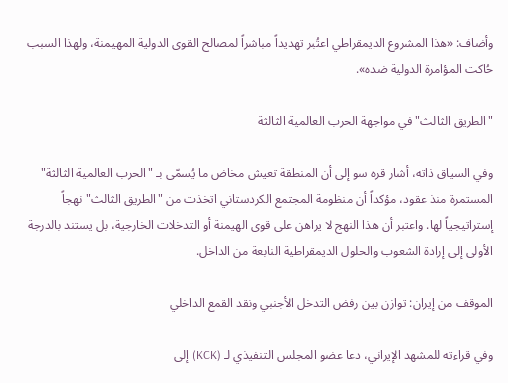وأضاف: «هذا المشروع الديمقراطي اعتُبر تهديداً مباشراً لمصالح القوى الدولية المهيمنة، ولهذا السبب حُاكت المؤامرة الدولية ضده».

"الطريق الثالث" في مواجهة الحرب العالمية الثالثة

وفي السياق ذاته، أشار قره سو إلى أن المنطقة تعيش مخاض ما يُسمّى بـ "الحرب العالمية الثالثة" المستمرة منذ عقود، مؤكداً أن منظومة المجتمع الكردستاني اتخذت من "الطريق الثالث" نهجاً إستراتيجياً لها. واعتبر أن هذا النهج لا يراهن على قوى الهيمنة أو التدخلات الخارجية، بل يستند بالدرجة الأولى إلى إرادة الشعوب والحلول الديمقراطية النابعة من الداخل.

الموقف من إيران: توازن بين رفض التدخل الأجنبي ونقد القمع الداخلي

وفي قراءته للمشهد الإيراني، دعا عضو المجلس التنفيذي لـ (KCK) إلى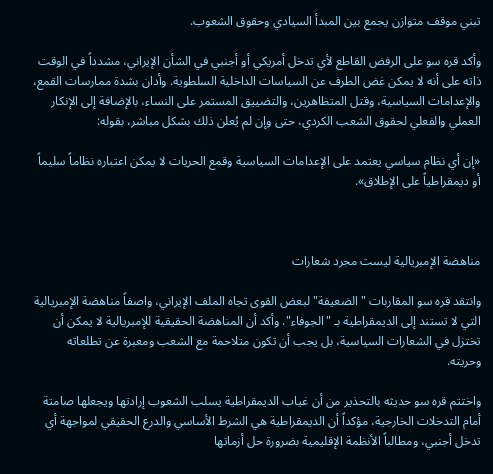تبني موقف متوازن يجمع بين المبدأ السيادي وحقوق الشعوب.

وأكد قره سو على الرفض القاطع لأي تدخل أمريكي أو أجنبي في الشأن الإيراني، مشدداً في الوقت ذاته على أنه لا يمكن غض الطرف عن السياسات الداخلية السلطوية. وأدان بشدة ممارسات القمع، والإعدامات السياسية، وقتل المتظاهرين، والتضييق المستمر على النساء، بالإضافة إلى الإنكار العملي والفعلي لحقوق الشعب الكردي، حتى وإن لم يُعلن ذلك بشكل مباشر، بقوله:

«إن أي نظام سياسي يعتمد على الإعدامات السياسية وقمع الحريات لا يمكن اعتباره نظاماً سليماً أو ديمقراطياً على الإطلاق».



مناهضة الإمبريالية ليست مجرد شعارات

وانتقد قره سو المقاربات "الضعيفة" لبعض القوى تجاه الملف الإيراني، واصفاً مناهضة الإمبريالية التي لا تستند إلى الديمقراطية بـ "الجوفاء". وأكد أن المناهضة الحقيقية للإمبريالية لا يمكن أن تختزل في الشعارات السياسية، بل يجب أن تكون متلاحمة مع الشعب ومعبرة عن تطلعاته وحريته.

واختتم قره سو حديثه بالتحذير من أن غياب الديمقراطية يسلب الشعوب إرادتها ويجعلها صامتة أمام التدخلات الخارجية، مؤكداً أن الديمقراطية هي الشرط الأساسي والدرع الحقيقي لمواجهة أي تدخل أجنبي، ومطالباً الأنظمة الإقليمية بضرورة حل أزماتها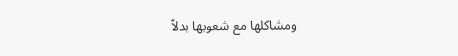ومشاكلها مع شعوبها بدلاً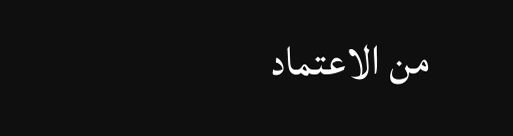من الاعتماد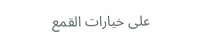على خيارات القمع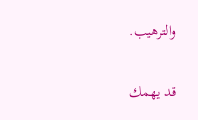والترهيب.

قد يهمك